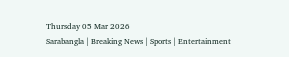Thursday 05 Mar 2026
Sarabangla | Breaking News | Sports | Entertainment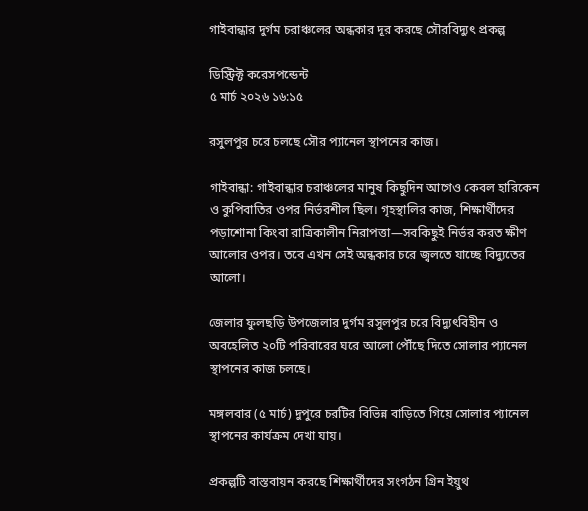গাইবান্ধার দুর্গম চরাঞ্চলের অন্ধকার দূর করছে সৌরবিদ্যুৎ প্রকল্প

ডিস্ট্রিক্ট করেসপন্ডেন্ট
৫ মার্চ ২০২৬ ১৬:১৫

রসুলপুর চরে চলছে সৌর প্যানেল স্থাপনের কাজ।

গাইবান্ধা: গাইবান্ধার চরাঞ্চলের মানুষ কিছুদিন আগেও কেবল হারিকেন ও কুপিবাতির ওপর নির্ভরশীল ছিল। গৃহস্থালির কাজ, শিক্ষার্থীদের পড়াশোনা কিংবা রাত্রিকালীন নিরাপত্তা—সবকিছুই নির্ভর করত ক্ষীণ আলোর ওপর। তবে এখন সেই অন্ধকার চরে জ্বলতে যাচ্ছে বিদ্যুতের আলো।

জেলার ফুলছড়ি উপজেলার দুর্গম রসুলপুর চরে বিদ্যুৎবিহীন ও অবহেলিত ২০টি পরিবারের ঘরে আলো পৌঁছে দিতে সোলার প্যানেল স্থাপনের কাজ চলছে।

মঙ্গলবার (৫ মার্চ) দুপুরে চরটির বিভিন্ন বাড়িতে গিয়ে সোলার প্যানেল স্থাপনের কার্যক্রম দেখা যায়।

প্রকল্পটি বাস্তবায়ন করছে শিক্ষার্থীদের সংগঠন গ্রিন ইয়ুথ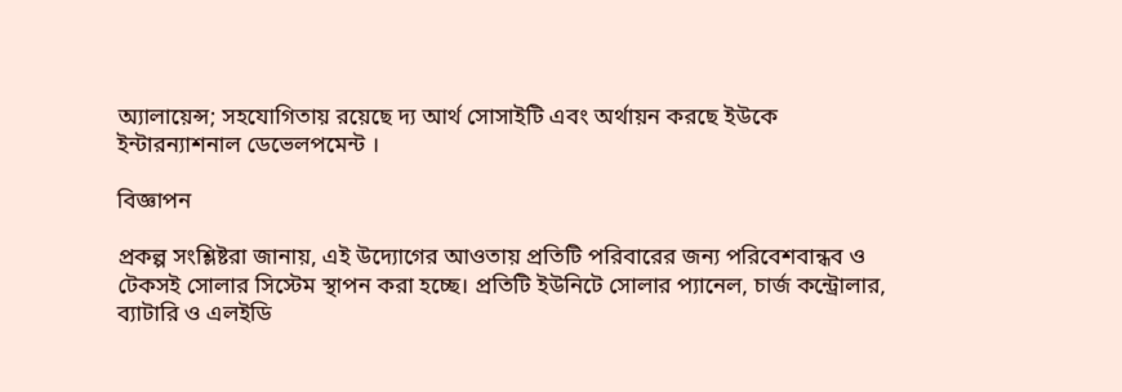অ্যালায়েন্স; সহযোগিতায় রয়েছে দ্য আর্থ সোসাইটি এবং অর্থায়ন করছে ইউকে ইন্টারন্যাশনাল ডেভেলপমেন্ট ।

বিজ্ঞাপন

প্রকল্প সংশ্লিষ্টরা জানায়, এই উদ্যোগের আওতায় প্রতিটি পরিবারের জন্য পরিবেশবান্ধব ও টেকসই সোলার সিস্টেম স্থাপন করা হচ্ছে। প্রতিটি ইউনিটে সোলার প্যানেল, চার্জ কন্ট্রোলার, ব্যাটারি ও এলইডি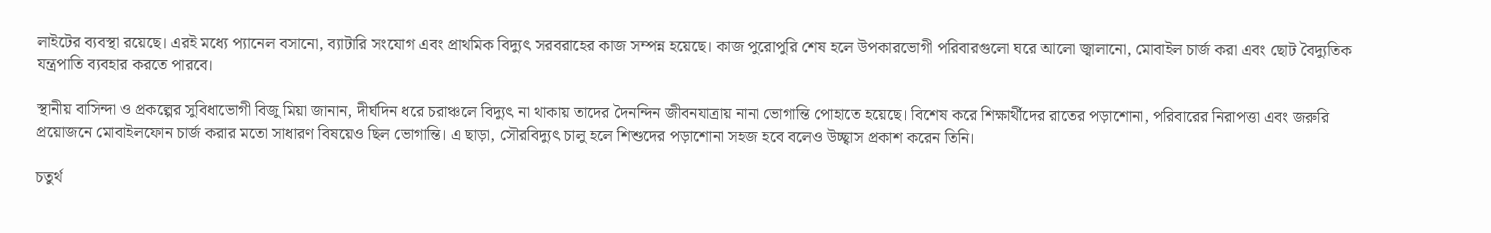লাইটের ব্যবস্থা রয়েছে। এরই মধ্যে প্যানেল বসানো, ব্যাটারি সংযোগ এবং প্রাথমিক বিদ্যুৎ সরবরাহের কাজ সম্পন্ন হয়েছে। কাজ পুরোপুরি শেষ হলে উপকারভোগী পরিবারগুলো ঘরে আলো জ্বালানো, মোবাইল চার্জ করা এবং ছোট বৈদ্যুতিক যন্ত্রপাতি ব্যবহার করতে পারবে।

স্থানীয় বাসিন্দা ও প্রকল্পের সুবিধাভোগী বিজু মিয়া জানান, দীর্ঘদিন ধরে চরাঞ্চলে বিদ্যুৎ না থাকায় তাদের দৈনন্দিন জীবনযাত্রায় নানা ভোগান্তি পোহাতে হয়েছে। বিশেষ করে শিক্ষার্থীদের রাতের পড়াশোনা, পরিবারের নিরাপত্তা এবং জরুরি প্রয়োজনে মোবাইলফোন চার্জ করার মতো সাধারণ বিষয়েও ছিল ভোগান্তি। এ ছাড়া, সৌরবিদ্যুৎ চালু হলে শিশুদের পড়াশোনা সহজ হবে বলেও উচ্ছ্বাস প্রকাশ করেন তিনি।

চতুর্থ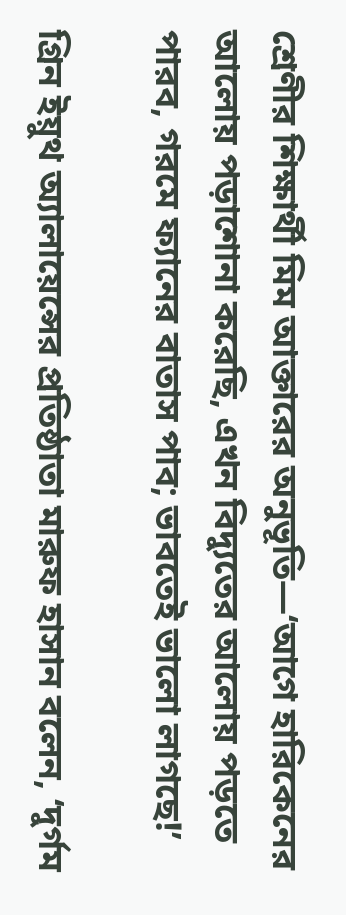শ্রেণীর শিক্ষার্থী মিম আক্তারের অনুভূতি—‘আগে হারিকেনের আলোয় পড়াশোনা করেছি, এখন বিদ্যুতের আলোয় পড়তে পারব, গরমে ফ্যানের বাতাস পাব; ভাবতেই ভালো লাগছে!’

গ্রিন ইয়ুথ অ্যালায়েন্সের প্রতিষ্ঠাতা মারুফ হাসান বলেন, ‘দুর্গম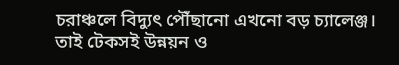চরাঞ্চলে বিদ্যুৎ পৌঁছানো এখনো বড় চ্যালেঞ্জ। তাই টেকসই উন্নয়ন ও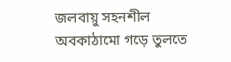জলবায়ু সহনশীল অবকাঠামো গড়ে তুলতে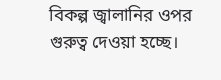বিকল্প জ্বালানির ওপর গুরুত্ব দেওয়া হচ্ছে।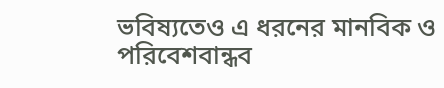ভবিষ্যতেও এ ধরনের মানবিক ও পরিবেশবান্ধব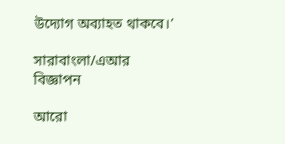উদ্যোগ অব্যাহত থাকবে।’

সারাবাংলা/এআর
বিজ্ঞাপন

আরো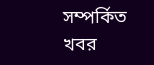সম্পর্কিত খবর